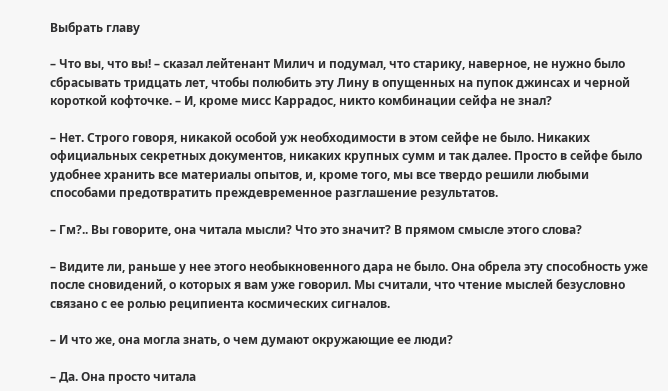Выбрать главу

– Что вы, что вы! – сказал лейтенант Милич и подумал, что старику, наверное, не нужно было сбрасывать тридцать лет, чтобы полюбить эту Лину в опущенных на пупок джинсах и черной короткой кофточке. – И, кроме мисс Каррадос, никто комбинации сейфа не знал?

– Нет. Строго говоря, никакой особой уж необходимости в этом сейфе не было. Никаких официальных секретных документов, никаких крупных сумм и так далее. Просто в сейфе было удобнее хранить все материалы опытов, и, кроме того, мы все твердо решили любыми способами предотвратить преждевременное разглашение результатов.

– Гм?.. Вы говорите, она читала мысли? Что это значит? В прямом смысле этого слова?

– Видите ли, раньше у нее этого необыкновенного дара не было. Она обрела эту способность уже после сновидений, о которых я вам уже говорил. Мы считали, что чтение мыслей безусловно связано с ее ролью реципиента космических сигналов.

– И что же, она могла знать, о чем думают окружающие ее люди?

– Да. Она просто читала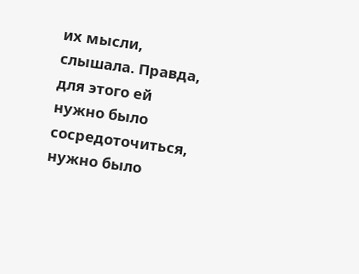их мысли, слышала. Правда, для этого ей нужно было сосредоточиться, нужно было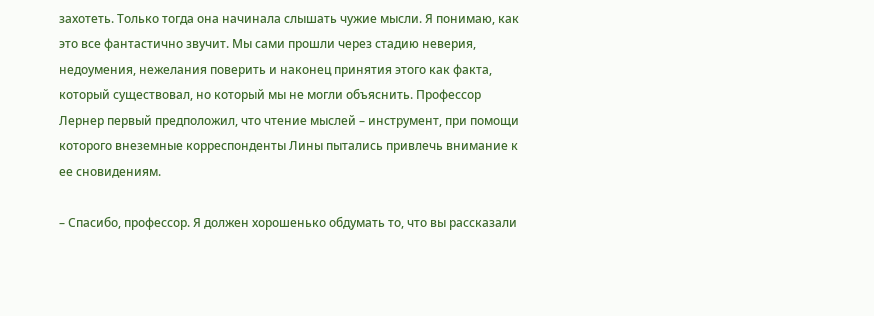захотеть. Только тогда она начинала слышать чужие мысли. Я понимаю, как это все фантастично звучит. Мы сами прошли через стадию неверия, недоумения, нежелания поверить и наконец принятия этого как факта, который существовал, но который мы не могли объяснить. Профессор Лернер первый предположил, что чтение мыслей – инструмент, при помощи которого внеземные корреспонденты Лины пытались привлечь внимание к ее сновидениям.

– Спасибо, профессор. Я должен хорошенько обдумать то, что вы рассказали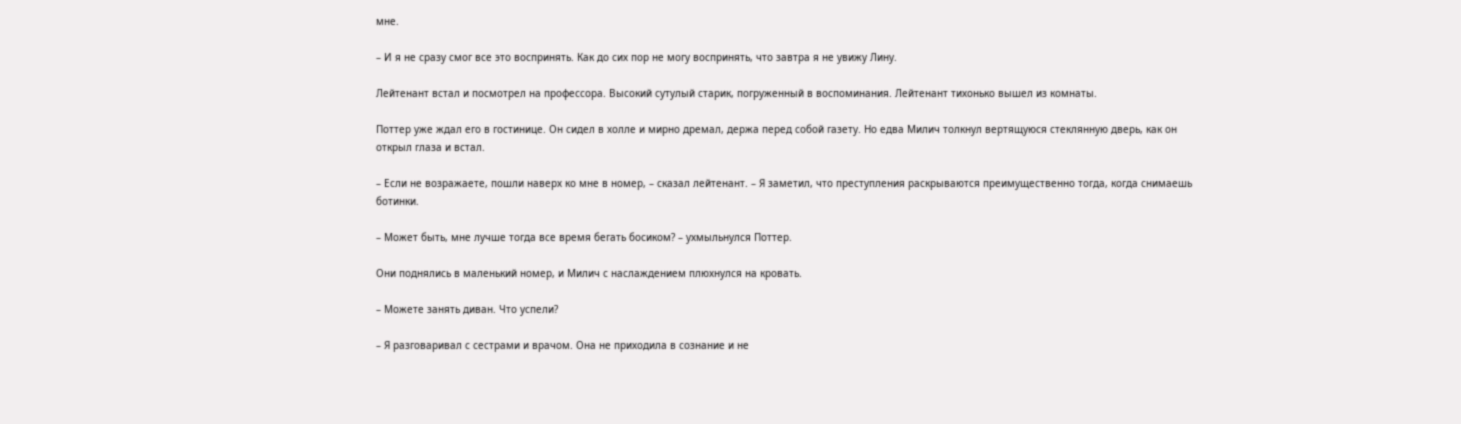мне.

– И я не сразу смог все это воспринять. Как до сих пор не могу воспринять, что завтра я не увижу Лину.

Лейтенант встал и посмотрел на профессора. Высокий сутулый старик, погруженный в воспоминания. Лейтенант тихонько вышел из комнаты.

Поттер уже ждал его в гостинице. Он сидел в холле и мирно дремал, держа перед собой газету. Но едва Милич толкнул вертящуюся стеклянную дверь, как он открыл глаза и встал.

– Если не возражаете, пошли наверх ко мне в номер, – сказал лейтенант. – Я заметил, что преступления раскрываются преимущественно тогда, когда снимаешь ботинки.

– Может быть, мне лучше тогда все время бегать босиком? – ухмыльнулся Поттер.

Они поднялись в маленький номер, и Милич с наслаждением плюхнулся на кровать.

– Можете занять диван. Что успели?

– Я разговаривал с сестрами и врачом. Она не приходила в сознание и не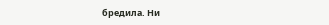бредила. Ни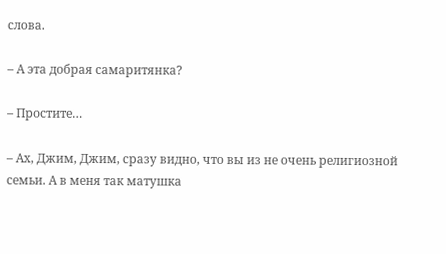слова.

– А эта добрая самаритянка?

– Простите…

– Ах, Джим, Джим, сразу видно, что вы из не очень религиозной семьи. А в меня так матушка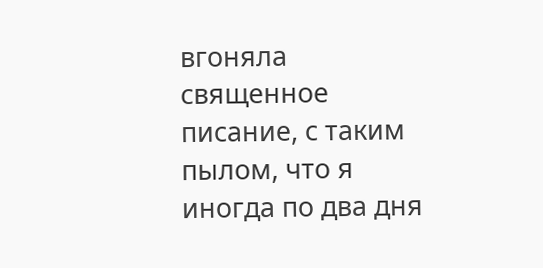вгоняла священное писание, с таким пылом, что я иногда по два дня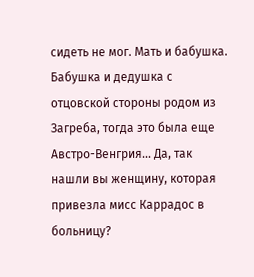сидеть не мог. Мать и бабушка. Бабушка и дедушка с отцовской стороны родом из Загреба, тогда это была еще Австро-Венгрия… Да, так нашли вы женщину, которая привезла мисс Каррадос в больницу?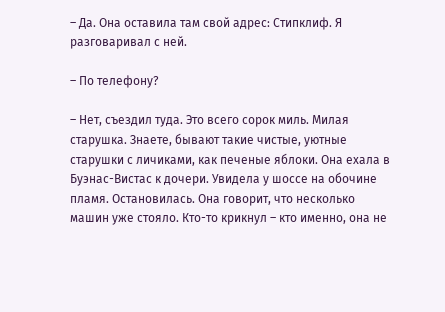– Да. Она оставила там свой адрес: Стипклиф. Я разговаривал с ней.

– По телефону?

– Нет, съездил туда. Это всего сорок миль. Милая старушка. Знаете, бывают такие чистые, уютные старушки с личиками, как печеные яблоки. Она ехала в Буэнас-Вистас к дочери. Увидела у шоссе на обочине пламя. Остановилась. Она говорит, что несколько машин уже стояло. Кто-то крикнул – кто именно, она не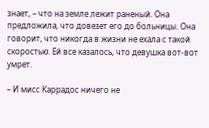знает, – что на земле лежит раненый. Она предложила, что довезет его до больницы. Она говорит, что никогда в жизни не ехала с такой скоростью. Ей все казалось, что девушка вот-вот умрет.

– И мисс Каррадос ничего не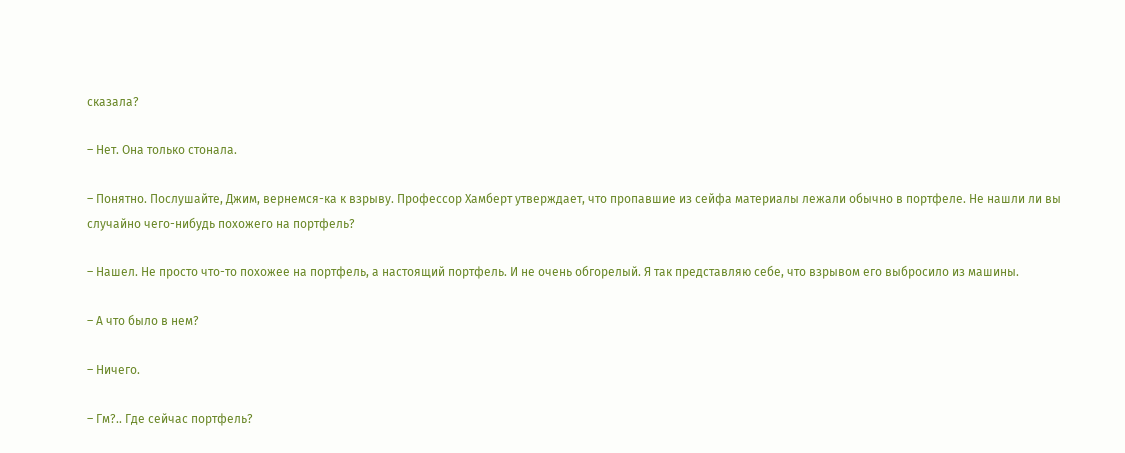сказала?

– Нет. Она только стонала.

– Понятно. Послушайте, Джим, вернемся-ка к взрыву. Профессор Хамберт утверждает, что пропавшие из сейфа материалы лежали обычно в портфеле. Не нашли ли вы случайно чего-нибудь похожего на портфель?

– Нашел. Не просто что-то похожее на портфель, а настоящий портфель. И не очень обгорелый. Я так представляю себе, что взрывом его выбросило из машины.

– А что было в нем?

– Ничего.

– Гм?.. Где сейчас портфель?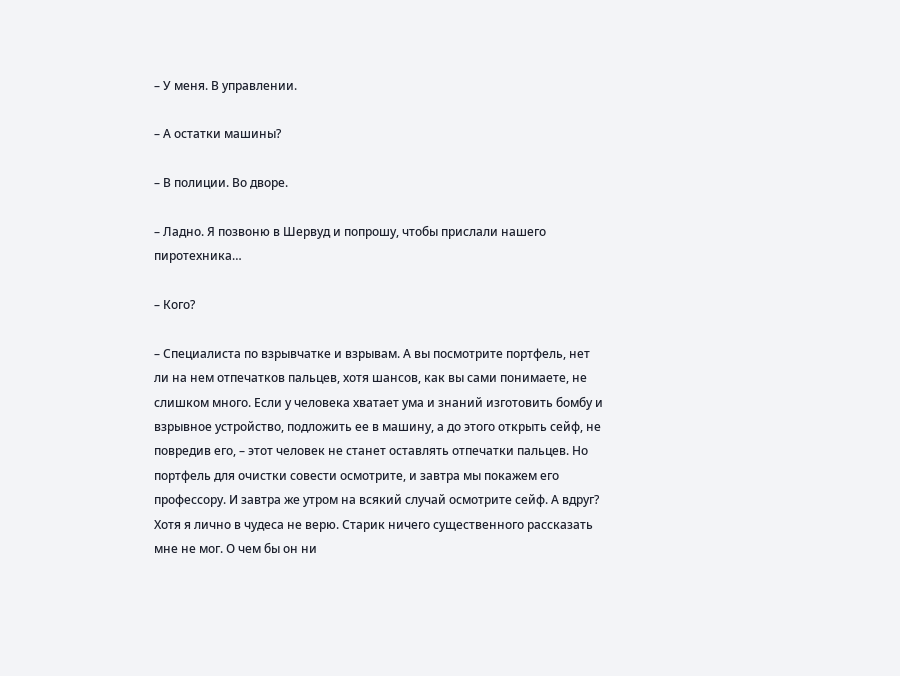– У меня. В управлении.

– А остатки машины?

– В полиции. Во дворе.

– Ладно. Я позвоню в Шервуд и попрошу, чтобы прислали нашего пиротехника…

– Кого?

– Специалиста по взрывчатке и взрывам. А вы посмотрите портфель, нет ли на нем отпечатков пальцев, хотя шансов, как вы сами понимаете, не слишком много. Если у человека хватает ума и знаний изготовить бомбу и взрывное устройство, подложить ее в машину, а до этого открыть сейф, не повредив его, – этот человек не станет оставлять отпечатки пальцев. Но портфель для очистки совести осмотрите, и завтра мы покажем его профессору. И завтра же утром на всякий случай осмотрите сейф. А вдруг? Хотя я лично в чудеса не верю. Старик ничего существенного рассказать мне не мог. О чем бы он ни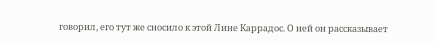говорил, его тут же сносило к этой Лине Каррадос. О ней он рассказывает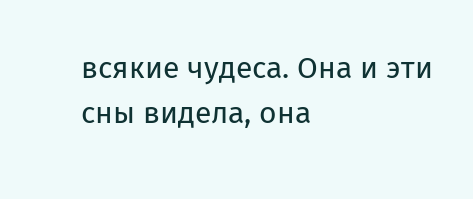всякие чудеса. Она и эти сны видела, она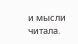и мысли читала.